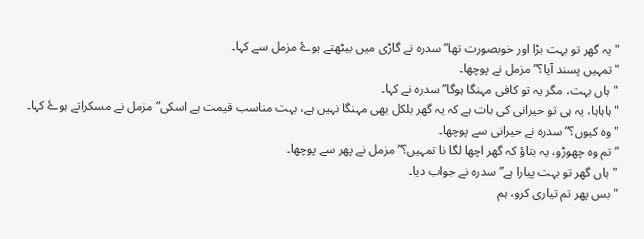"یہ گھر تو بہت بڑا اور خوبصورت تھا” سدرہ نے گاڑی میں بیٹھتے ہوۓ مزمل سے کہا۔
"تمہیں پسند آیا؟” مزمل نے پوچھا۔
"ہاں بہت، مگر یہ تو کافی مہنگا ہوگا” سدرہ نے کہا۔
"ہاہاہا، یہ ہی تو حیرانی کی بات ہے کہ یہ گھر بلکل بھی مہنگا نہیں ہے، بہت مناسب قیمت ہے اسکی” مزمل نے مسکراتے ہوۓ کہا۔
"وہ کیوں؟” سدرہ نے حیرانی سے پوچھا۔
” تم وہ چھوڑو، یہ بتاؤ کہ گھر اچھا لگا نا تمہیں؟”مزمل نے پھر سے پوچھا۔
"ہاں گھر تو بہت پیارا ہے” سدرہ نے جواب دیا۔
"بس پھر تم تیاری کرو، ہم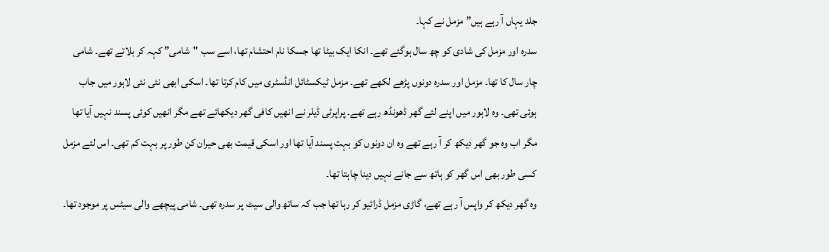جلد یہاں آ رہے ہیں” مزمل نے کہا۔
سدرہ اور مزمل کی شادی کو چھ سال ہوگئے تھے۔ انکا ایک بیٹا تھا جسکا نام احتشام تھا، اسے سب "شامی” کہہ کر بلاتے تھے۔ شامی چار سال کا تھا۔ مزمل اور سدرہ دونوں پڑھے لکھے تھے۔ مزمل ٹیکسٹائل انڈسٹری میں کام کرتا تھا۔ اسکی ابھی نئی نئی لاہور میں جاب ہوئی تھی۔ وہ لاہور میں اپنے لئے گھر ڈھونڈھ رہے تھے۔ پراپرٹی ڈیلر نے انھیں کافی گھر دیکھائے تھے مگر انھیں کوئی پسند نہیں آیا تھا مگر اب وہ جو گھر دیکھ کر آ رہے تھے وہ ان دونوں کو بہت پسند آیا تھا اور اسکی قیمت بھی حیران کن طور پر بہت کم تھی۔ اس لئے مزمل کسی طور بھی اس گھر کو ہاتھ سے جانے نہیں دینا چاہتا تھا۔
وہ گھر دیکھ کر واپس آ رہے تھے، گاڑی مزمل ڈرائیو کر رہا تھا جب کہ ساتھ والی سیٹ پر سدرہ تھی۔ شامی پیچھے والی سیٹس پر موجود تھا۔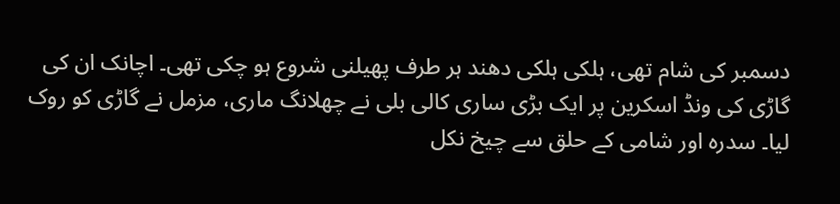دسمبر کی شام تھی، ہلکی ہلکی دھند ہر طرف پھیلنی شروع ہو چکی تھی۔ اچانک ان کی گاڑی کی ونڈ اسکرین پر ایک بڑی ساری کالی بلی نے چھلانگ ماری، مزمل نے گاڑی کو روک لیا۔ سدرہ اور شامی کے حلق سے چیخ نکل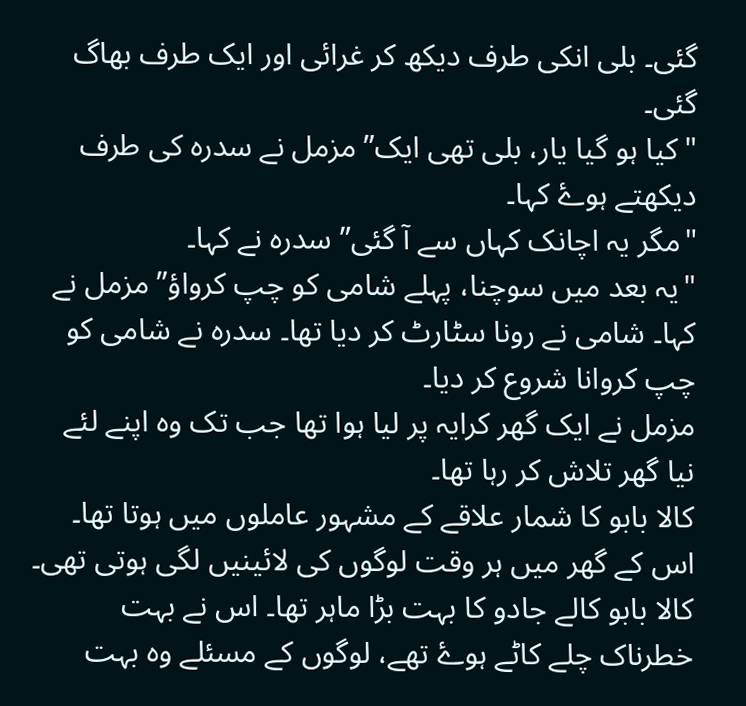گئی۔ بلی انکی طرف دیکھ کر غرائی اور ایک طرف بھاگ گئی۔
"کیا ہو گیا یار، بلی تھی ایک” مزمل نے سدرہ کی طرف دیکھتے ہوۓ کہا۔
"مگر یہ اچانک کہاں سے آ گئی” سدرہ نے کہا۔
"یہ بعد میں سوچنا، پہلے شامی کو چپ کرواؤ” مزمل نے کہا۔ شامی نے رونا سٹارٹ کر دیا تھا۔ سدرہ نے شامی کو چپ کروانا شروع کر دیا۔
مزمل نے ایک گھر کرایہ پر لیا ہوا تھا جب تک وہ اپنے لئے نیا گھر تلاش کر رہا تھا۔
کالا بابو کا شمار علاقے کے مشہور عاملوں میں ہوتا تھا۔ اس کے گھر میں ہر وقت لوگوں کی لائینیں لگی ہوتی تھی۔ کالا بابو کالے جادو کا بہت بڑا ماہر تھا۔ اس نے بہت خطرناک چلے کاٹے ہوۓ تھے، لوگوں کے مسئلے وہ بہت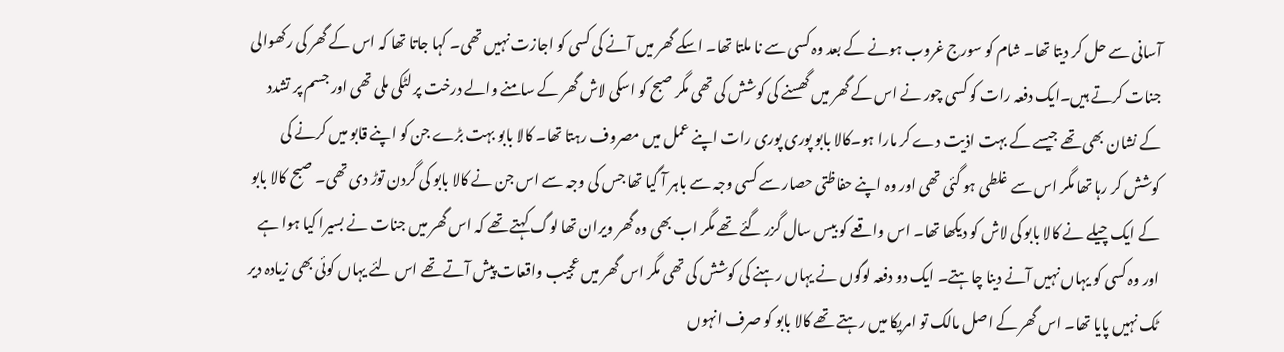آسانی سے حل کر دیتا تھا۔ شام کو سورج غروب ہونے کے بعد وہ کسی سے نا ملتا تھا۔ اسکے گھر میں آنے کی کسی کو اجازت نہیں تھی۔ کہا جاتا تھا کہ اس کے گھر کی رکھوالی جنات کرتے ہیں۔ایک دفعہ رات کو کسی چور نے اس کے گھر میں گھسنے کی کوشش کی تھی مگر صبح کو اسکی لاش گھر کے سامنے والے درخت پر لٹکی ملی تھی اور جسم پر تشدد کے نشان بھی تھے جیسے کے بہت اذیت دے کر مارا ہو۔کالا بابو پوری پوری رات اپنے عمل میں مصروف رہتا تھا۔ کالا بابو بہت بڑے جن کو اپنے قابو میں کرنے کی کوشش کر رہا تھا مگر اس سے غلطی ہو گئی تھی اور وہ اپنے حفاظتی حصار سے کسی وجہ سے باہر آ گیا تھا جس کی وجہ سے اس جن نے کالا بابو کی گردن توڑ دی تھی۔ صبح کالا بابو کے ایک چیلے نے کالا بابو کی لاش کو دیکھا تھا۔ اس واقعے کو بیس سال گزر گئے تھے مگر اب بھی وہ گھر ویران تھا لوگ کہتے تھے کہ اس گھر میں جنات نے بسیرا کیا ہوا ہے اور وہ کسی کو یہاں نہیں آنے دینا چاہتے۔ ایک دو دفعہ لوگوں نے یہاں رہنے کی کوشش کی تھی مگر اس گھر میں عجیب واقعات پیش آتے تھے اس لئے یہاں کوئی بھی زیادہ دیر ٹک نہیں پایا تھا۔ اس گھر کے اصل مالک تو امریکا میں رہتے تھے کالا بابو کو صرف انہوں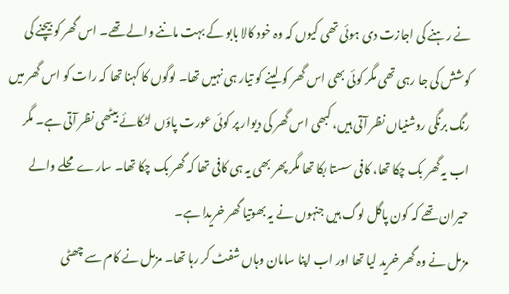نے رہنے کی اجازت دی ہوئی تھی کیوں کہ وہ خود کالا بابو کے بہت ماننے والے تھے۔ اس گھر کو بیچنے کی کوشش کی جا رہی تھی مگر کوئی بھی اس گھر کو لینے کو تیار ہی نہیں تھا۔ لوگوں کا کہنا تھا کہ رات کو اس گھر میں رنگ برنگی روشنیاں نظر آتی ہیں، کبھی اس گھر کی دیوار پر کوئی عورت پاؤں لٹکائے بیٹھی نظر آتی ہے۔ مگر اب یہ گھر بک چکا تھا، کافی سستا بکا تھا مگر پھر بھی یہ ہی کافی تھا کہ گھر بک چکا تھا۔ سارے محلے والے حیران تھے کہ کون پاگل لوگ ہیں جنہوں نے یہ بھوتیا گھر خریدا ہے۔
مزمل نے وہ گھر خرید لیا تھا اور اب اپنا سامان وہاں شفٹ کر رہا تھا۔ مزمل نے کام سے چھٹی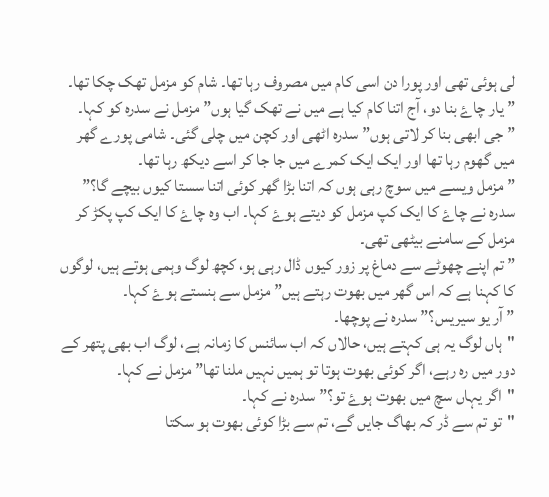لی ہوئی تھی اور پورا دن اسی کام میں مصروف رہا تھا۔ شام کو مزمل تھک چکا تھا۔
” یار چاۓ بنا دو، آج اتنا کام کیا ہے میں نے تھک گیا ہوں” مزمل نے سدرہ کو کہا۔
” جی ابھی بنا کر لاتی ہوں” سدرہ اٹھی اور کچن میں چلی گئی۔ شامی پورے گھر میں گھوم رہا تھا اور ایک ایک کمرے میں جا جا کر اسے دیکھ رہا تھا۔
” مزمل ویسے میں سوچ رہی ہوں کہ اتنا بڑا گھر کوئی اتنا سستا کیوں بیچے گا؟” سدرہ نے چاۓ کا ایک کپ مزمل کو دیتے ہوۓ کہا۔ اب وہ چاۓ کا ایک کپ پکڑ کر مزمل کے سامنے بیٹھی تھی۔
” تم اپنے چھوٹے سے دماغ پر زور کیوں ڈال رہی ہو، کچھ لوگ وہمی ہوتے ہیں، لوگوں کا کہنا ہے کہ اس گھر میں بھوت رہتے ہیں” مزمل سے ہنستے ہوۓ کہا۔
” آر یو سیریس؟” سدرہ نے پوچھا۔
"ہاں لوگ یہ ہی کہتے ہیں، حالاں کہ اب سائنس کا زمانہ ہے، لوگ اب بھی پتھر کے دور میں ره رہے، اگر کوئی بھوت ہوتا تو ہمیں نہیں ملنا تھا” مزمل نے کہا۔
"اگر یہاں سچ میں بھوت ہوۓ تو؟” سدرہ نے کہا۔
"تو تم سے ڈر کہ بھاگ جایں گے، تم سے بڑا کوئی بھوت ہو سکتا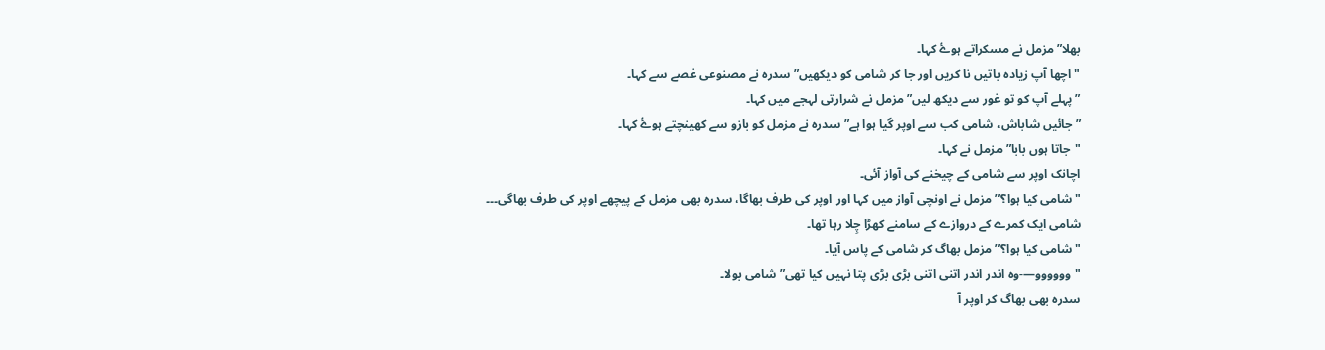بھلا” مزمل نے مسکراتے ہوۓ کہا۔
"اچھا آپ زیادہ باتیں نا کریں اور جا کر شامی کو دیکھیں” سدرہ نے مصنوعی غصے سے کہا۔
” پہلے آپ کو تو غور سے دیکھ لیں” مزمل نے شرارتی لہجے میں کہا۔
” جائیں شاباش، شامی کب سے اوپر گیا ہوا ہے” سدرہ نے مزمل کو بازو سے کھینچتے ہوۓ کہا۔
"جاتا ہوں بابا” مزمل نے کہا۔
اچانک اوپر سے شامی کے چیخنے کی آواز آئی۔
"شامی کیا ہوا؟” مزمل نے اونچی آواز میں کہا اور اوپر کی طرف بھاگا، سدرہ بھی مزمل کے پیچھے اوپر کی طرف بھاگی۔۔۔
شامی ایک کمرے کے دروازے کے سامنے کھڑا چِلا رہا تھا۔
"شامی کیا ہوا؟” مزمل بھاگ کر شامی کے پاس آیا۔
"وووووو—-وہ اندر اندر اتنی اتنی بڑی بڑی پتا نہیں کیا تھی” شامی بولا۔
سدرہ بھی بھاگ کر اوپر آ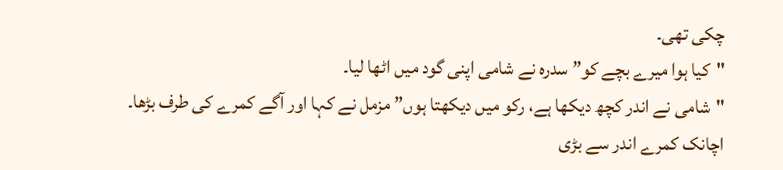چکی تھی۔
"کیا ہوا میرے بچے کو” سدرہ نے شامی اپنی گود میں اٹھا لیا۔
"شامی نے اندر کچھ دیکھا ہے، رکو میں دیکھتا ہوں” مزمل نے کہا اور آگے کمرے کی طرف بڑھا۔
اچانک کمرے اندر سے بڑی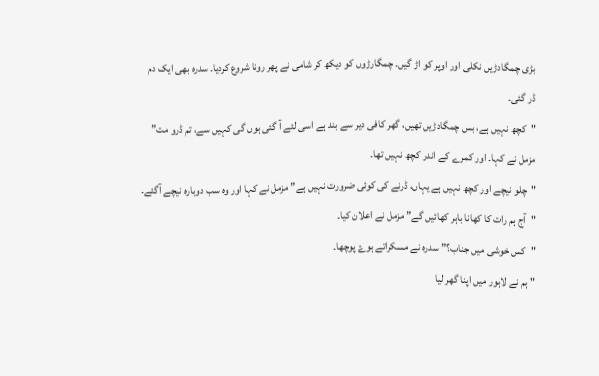بڑی چمگادڑیں نکلی اور اوپر کو اڑ گیں۔ چمگارڑوں کو دیکھ کر شامی نے پھر رونا شروع کردیا۔ سدرہ بھی ایک دم ڈر گئی۔
"کچھ نہیں ہے، بس چمگادڑیں تھیں، گھر کافی دیر سے بند ہے اسی لئے آ گئی ہوں گی کہیں سے، تم ڈرو مت” مزمل نے کہا۔ اور کمرے کے اندر کچھ نہیں تھا۔
"چلو نیچے اور کچھ نہیں ہے یہاں، ڈرنے کی کوئی ضرورت نہیں ہے” مزمل نے کہا اور وہ سب دوبارہ نیچے آگئے۔
"آج ہم رات کا کھانا باہر کھائیں گے” مزمل نے اعلان کیا۔
"کس خوشی میں جناب؟” سدرہ نے مسکراتے ہوۓ پوچھا۔
"ہم نے لاہور میں اپنا گھر لیا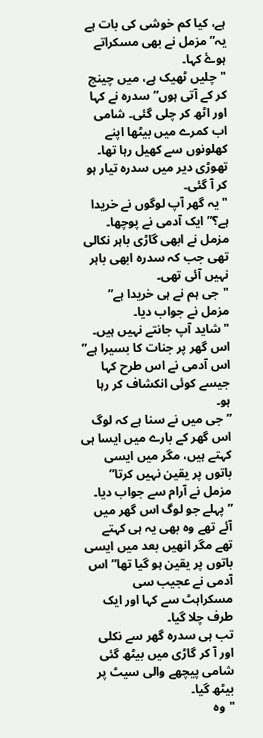ہے، کیا کم خوشی کی بات ہے یہ” مزمل نے بھی مسکراتے ہوۓ کہا۔
"چلیں ٹھیک ہے، میں چینج کر کے آتی ہوں” سدرہ نے کہا اور اٹھ کر چلی گئی۔ شامی اب کمرے میں بیٹھا اپنے کھلونوں سے کھیل رہا تھا۔ تھوڑی دیر میں سدرہ تیار ہو کر آ گئی۔
"یہ گھر آپ لوگوں نے خریدا ہے؟” ایک آدمی نے پوچھا۔ مزمل نے ابھی گاڑی باہر نکالی تھی جب کہ سدرہ ابھی باہر نہیں آئی تھی۔
"جی ہم نے ہی خریدا ہے” مزمل نے جواب دیا۔
"شاید آپ جانتے نہیں ہیں۔ اس گھر پر جنات کا بسیرا ہے” اس آدمی نے اس طرح کہا جیسے کوئی انکشاف کر رہا ہو۔
” جی میں نے سنا ہے کہ لوگ اس گھر کے بارے میں ایسا ہی کہتے ہیں، مگر میں ایسی باتوں پر یقین نہیں کرتا” مزمل نے آرام سے جواب دیا۔
” پہلے جو لوگ اس گھر میں آئے تھے وہ بھی یہ ہی کہتے تھے مگر انھیں بعد میں ایسی باتوں پر یقین ہو گیا تھا” اس آدمی نے عجیب سی مسکراہٹ سے کہا اور ایک طرف چلا گیا۔
تب ہی سدرہ گھر سے نکلی اور آ کر گاڑی میں بیٹھ گئی شامی پیچھے والی سیٹ پر بیٹھ گیا۔
"وہ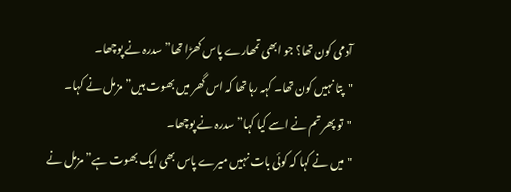آدمی کون تھا؟ جو ابھی تمھارے پاس کھڑا تھا” سدرہ نے پوچھا۔
"پتا نہیں کون تھا۔ کہہ رہا تھا کہ اس گھر میں بھوت ہیں” مزمل نے کہا۔
"تو پھر تم نے اسے کیا کہا” سدرہ نے پوچھا۔
"میں نے کہا کہ کوئی بات نہیں میرے پاس بھی ایک بھوت ہے” مزمل نے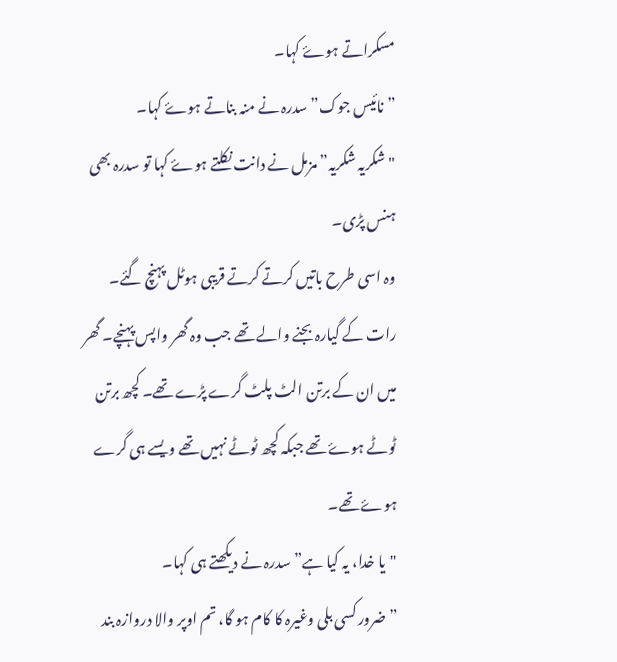مسکراتے ہوۓ کہا۔
” نائیس جوک” سدرہ نے منہ بناتے ہوۓ کہا۔
"شکریہ شکریہ” مزمل نے دانت نکلتے ہوۓ کہا تو سدرہ بھی ہنس پڑی۔
وہ اسی طرح باتیں کرتے کرتے قریبی ہوٹل پہنچ گئے۔
رات کے گیارہ بجنے والے تھے جب وہ گھر واپس پہنچے۔ گھر میں ان کے برتن الٹ پلٹ گرے پڑے تھے۔ کچھ برتن ٹوٹے ہوۓ تھے جبکہ کچھ ٹوٹے نہیں تھے ویسے ہی گرے ہوۓ تھے۔
"یا خدا، یہ کیا ہے” سدرہ نے دیکھتے ہی کہا۔
” ضرور کسی بلی وغیرہ کا کام ہو گا، تم اوپر والا دروازہ بند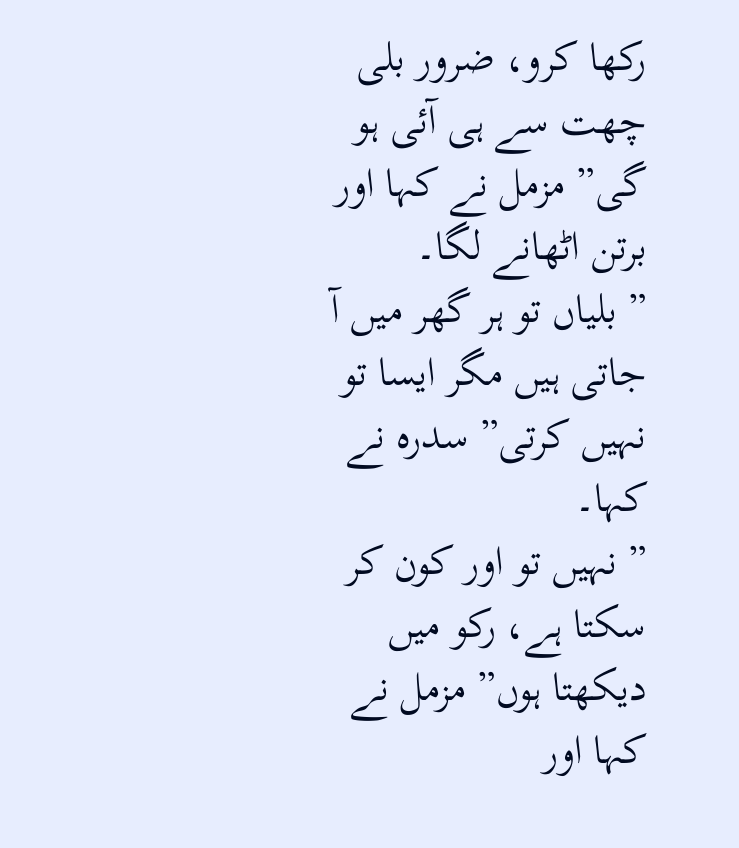رکھا کرو، ضرور بلی چھت سے ہی آئی ہو گی” مزمل نے کہا اور برتن اٹھانے لگا۔
” بلیاں تو ہر گھر میں آ جاتی ہیں مگر ایسا تو نہیں کرتی” سدرہ نے کہا۔
” نہیں تو اور کون کر سکتا ہے، رکو میں دیکھتا ہوں” مزمل نے کہا اور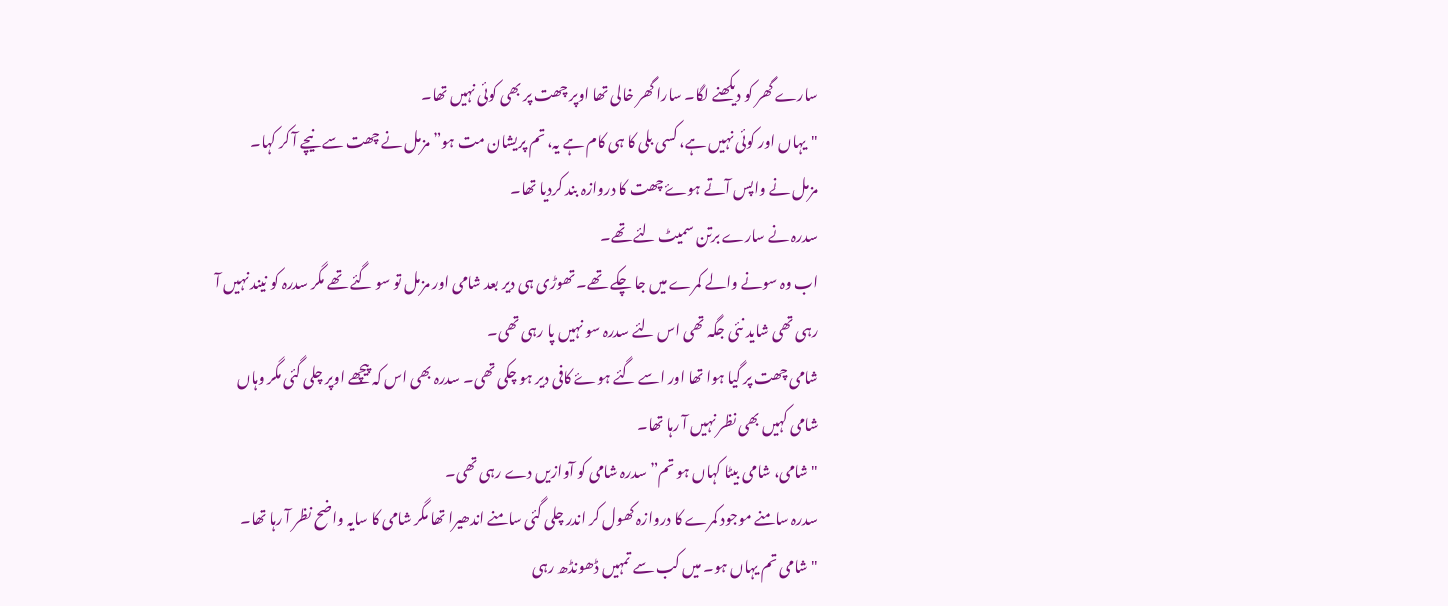سارے گھر کو دیکھنے لگا۔ سارا گھر خالی تھا اوپر چھت پر بھی کوئی نہیں تھا۔
"یہاں اور کوئی نہیں ہے، کسی بلی کا ہی کام ہے یہ، تم پریشان مت ہو” مزمل نے چھت سے نیچے آ کر کہا۔
مزمل نے واپس آتے ہوۓ چھت کا دروازہ بند کردیا تھا۔
سدرہ نے سارے برتن سمیٹ لئے تھے۔
اب وہ سونے والے کمرے میں جا چکے تھے۔ تھوڑی ہی دیر بعد شامی اور مزمل تو سو گئے تھے مگر سدرہ کو نیند نہیں آ رہی تھی شاید نئی جگہ تھی اس لئے سدرہ سو نہیں پا رہی تھی۔
شامی چھت پر گیا ہوا تھا اور اسے گئے ہوۓ کافی دیر ہو چکی تھی۔ سدرہ بھی اس کہ پیچھے اوپر چلی گئی مگر وہاں شامی کہیں بھی نظر نہیں آ رہا تھا۔
"شامی، شامی بیٹا کہاں ہو تم” سدرہ شامی کو آوازیں دے رہی تھی۔
سدرہ سامنے موجود کمرے کا دروازہ کھول کر اندر چلی گئی سامنے اندھیرا تھا مگر شامی کا سایہ واضح نظر آ رہا تھا۔
"شامی تم یہاں ہو۔ میں کب سے تمہیں ڈھونڈھ رہی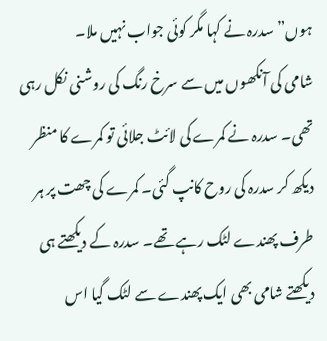ہوں” سدرہ نے کہا مگر کوئی جواب نہیں ملا۔
شامی کی آنکھوں میں سے سرخ رنگ کی روشنی نکل رہی تھی۔ سدرہ نے کمرے کی لائٹ جلائی تو کمرے کا منظر دیکھ کر سدرہ کی روح کانپ گئی۔ کمرے کی چھت پر ہر طرف پھندے لٹک رہے تھے۔ سدرہ کے دیکھتے ہی دیکھتے شامی بھی ایک پھندے سے لٹک گیا اس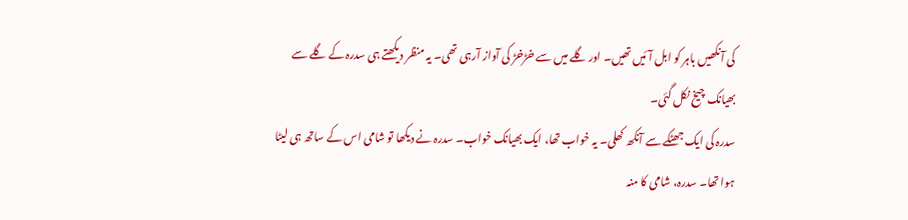کی آنکھیں باہر کو ابل آئیں تھیں۔ اور گلے میں سے خڑخڑ کی آواز آرہی تھی۔ یہ منظر دیکھتے ہی سدرہ کے گلے سے بھیانک چیخ نکل گئی۔
سدرہ کی ایک جھٹکے سے آنکھ کھلی۔ یہ خواب تھا، ایک بھیانک خواب۔ سدرہ نے دیکھا تو شامی اس کے ساتھ ہی لیٹا ہوا تھا۔ سدرہ، شامی کا منہ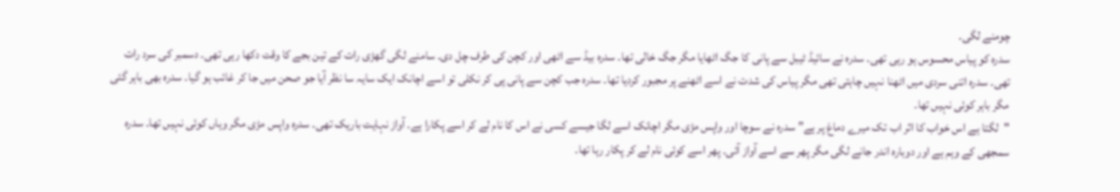چومنے لگی۔
سدرہ کو پیاس محسوس ہو رہی تھی۔ سدرہ نے سائیڈ ٹیبل سے پانی کا جگ اٹھایا مگر جگ خالی تھا۔ سدرہ بیڈ سے اٹھی اور کچن کی طرف چل دی۔ سامنے لگی گھڑی رات کے تین بجے کا وقت دکھا رہی تھی۔ دسمبر کی سرد رات تھی۔ سدرہ اتنی سردی میں اٹھنا نہیں چاہتی تھی مگر پیاس کی شدت نے اسے اٹھنے پر مجبور کردیا تھا۔ سدرہ جب کچن سے پانی پی کر نکلی تو اسے اچانک ایک سایہ سا نظر آیا جو صحن میں جا کر غائب ہو گیا۔ سدرہ بھی باہر گئی مگر باہر کوئی نہیں تھا۔
"لگتا ہے اس خواب کا اثر اب تک میرے دماغ پر ہے” سدرہ نے سوچا اور واپس مڑی مگر اچانک اسے لگا جیسے کسی نے اس کا نام لے کر اسے پکارا ہے۔ آواز نہایت باریک تھی۔ سدرہ واپس مڑی مگر وہاں کوئی نہیں تھا۔ سدرہ سمجھی کے وہم ہے اور دوبارہ اندر جانے لگی مگر پھر سے اسے آواز آئی۔ پھر اسے کوئی نام لے کر پکار رہا تھا۔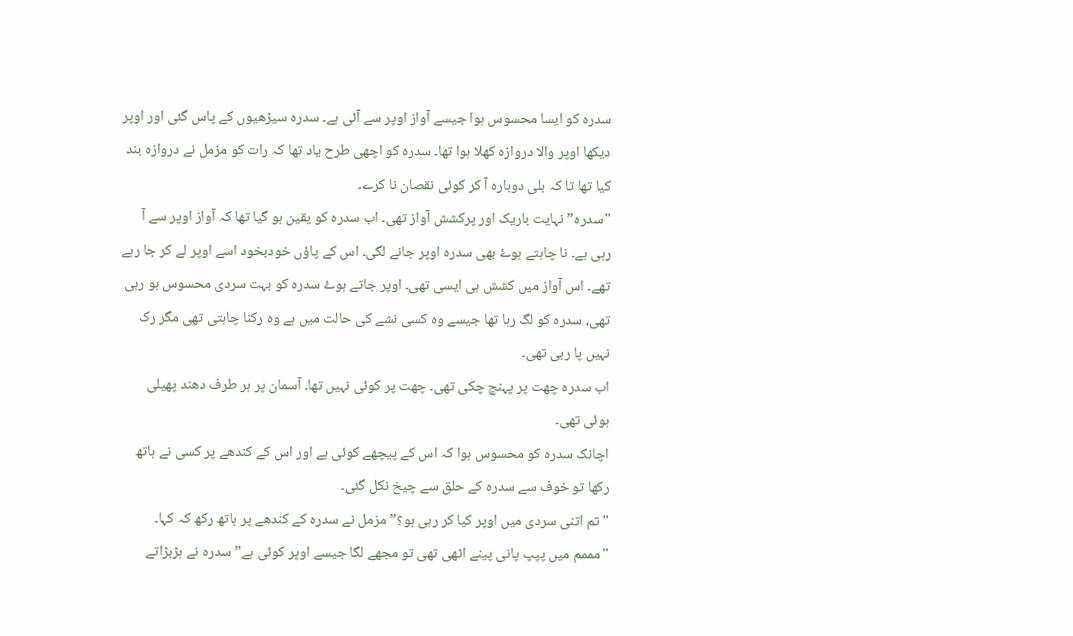سدرہ کو ایسا محسوس ہوا جیسے آواز اوپر سے آئی ہے۔ سدرہ سیڑھیوں کے پاس گئی اور اوپر دیکھا اوپر والا دروازہ کھلا ہوا تھا۔ سدرہ کو اچھی طرح یاد تھا کہ رات کو مزمل نے دروازہ بند کیا تھا تا کہ بلی دوبارہ آ کر کوئی نقصان نا کرے۔
"سدرہ” نہایت باریک اور پرکشش آواز تھی۔ اب سدرہ کو یقین ہو گیا تھا کہ آواز اوپر سے آ رہی ہے۔ نا چاہتے ہوۓ بھی سدرہ اوپر جانے لگی۔ اس کے پاؤں خودبخود اسے اوپر لے کر جا رہے تھے۔ اس آواز میں کشش ہی ایسی تھی۔ اوپر جاتے ہوۓ سدرہ کو بہت سردی محسوس ہو رہی تھی، سدرہ کو لگ رہا تھا جیسے وہ کسی نشے کی حالت میں ہے وہ رکنا چاہتی تھی مگر رک نہیں پا رہی تھی۔
اب سدرہ چھت پر پہنچ چکی تھی۔ چھت پر کوئی نہیں تھا۔ آسمان پر ہر طرف دھند پھیلی ہوئی تھی۔
اچانک سدرہ کو محسوس ہوا کہ اس کے پیچھے کوئی ہے اور اس کے کندھے پر کسی نے ہاتھ رکھا تو خوف سے سدرہ کے حلق سے چیخ نکل گئی۔
"تم اتنی سردی میں اوپر کیا کر رہی ہو؟” مزمل نے سدرہ کے کندھے پر ہاتھ رکھ کہ کہا۔
"مممم میں پپپ پانی پینے اٹھی تھی تو مجھے لگا جیسے اوپر کوئی ہے” سدرہ نے ہڑبڑاتے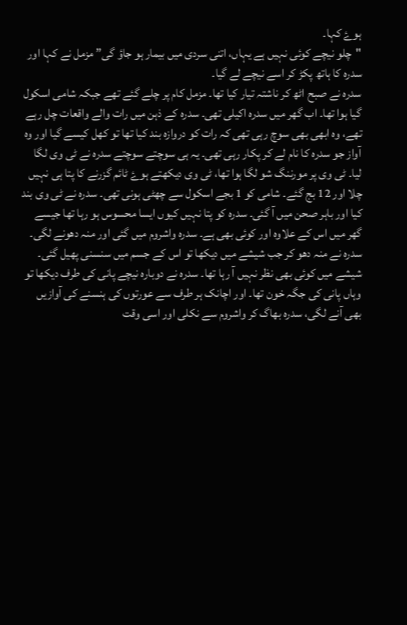ہوۓ کہا۔
"چلو نیچے کوئی نہیں ہے یہاں، اتنی سردی میں بیمار ہو جاؤ گی” مزمل نے کہا اور سدرہ کا ہاتھ پکڑ کر اسے نیچے لے گیا۔
سدرہ نے صبح اٹھ کر ناشتہ تیار کیا تھا۔ مزمل کام پر چلے گئے تھے جبکہ شامی اسکول گیا ہوا تھا۔ اب گھر میں سدرہ اکیلی تھی۔ سدرہ کے ذہن میں رات والے واقعات چل رہے تھے، وہ ابھی بھی سوچ رہی تھی کہ رات کو دروازہ بند کیا تھا تو کھل کیسے گیا اور وہ آواز جو سدرہ کا نام لے کر پکار رہی تھی۔ یہ ہی سوچتے سوچتے سدرہ نے ٹی وی لگا لیا۔ ٹی وی پر مورننگ شو لگا ہوا تھا، ٹی وی دیکھتے ہوۓ ٹائم گزرنے کا پتا ہی نہیں چلا اور 12 بج گئے۔ شامی کو 1 بجے اسکول سے چھٹی ہونی تھی۔ سدرہ نے ٹی وی بند کیا اور باہر صحن میں آ گئی۔ سدرہ کو پتا نہیں کیوں ایسا محسوس ہو رہا تھا جیسے گھر میں اس کے علاوہ اور کوئی بھی ہے۔ سدرہ واشروم میں گئی اور منہ دھونے لگی۔
سدرہ نے منہ دھو کر جب شیشے میں دیکھا تو اس کے جسم میں سنسنی پھیل گئی۔ شیشے میں کوئی بھی نظر نہیں آ رہا تھا۔ سدرہ نے دوبارہ نیچے پانی کی طرف دیکھا تو وہاں پانی کی جگہ خون تھا۔ اور اچانک ہر طرف سے عورتوں کی ہنسنے کی آوازیں بھی آنے لگی، سدرہ بھاگ کر واشروم سے نکلی اور اسی وقت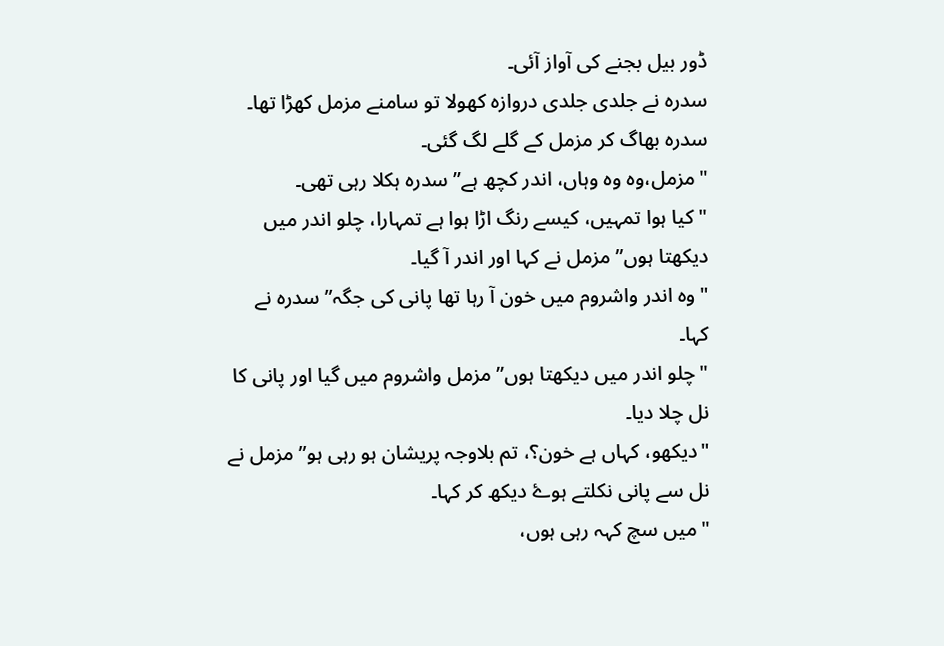ڈور بیل بجنے کی آواز آئی۔
سدرہ نے جلدی جلدی دروازہ کھولا تو سامنے مزمل کھڑا تھا۔ سدرہ بھاگ کر مزمل کے گلے لگ گئی۔
"مزمل،وہ وہ وہاں، اندر کچھ ہے” سدرہ ہکلا رہی تھی۔
"کیا ہوا تمہیں، کیسے رنگ اڑا ہوا ہے تمہارا، چلو اندر میں دیکھتا ہوں” مزمل نے کہا اور اندر آ گیا۔
"وہ اندر واشروم میں خون آ رہا تھا پانی کی جگہ” سدرہ نے کہا۔
"چلو اندر میں دیکھتا ہوں” مزمل واشروم میں گیا اور پانی کا نل چلا دیا۔
"دیکھو، کہاں ہے خون؟، تم بلاوجہ پریشان ہو رہی ہو” مزمل نے نل سے پانی نکلتے ہوۓ دیکھ کر کہا۔
"میں سچ کہہ رہی ہوں،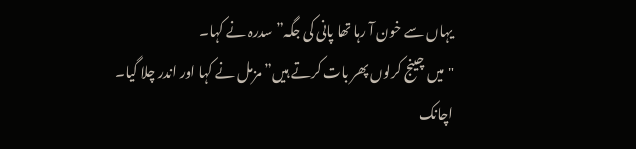یہاں سے خون آ رہا تھا پانی کی جگہ” سدرہ نے کہا۔
"میں چینج کرلوں پھر بات کرتے ہیں” مزمل نے کہا اور اندر چلا گیا۔
اچانک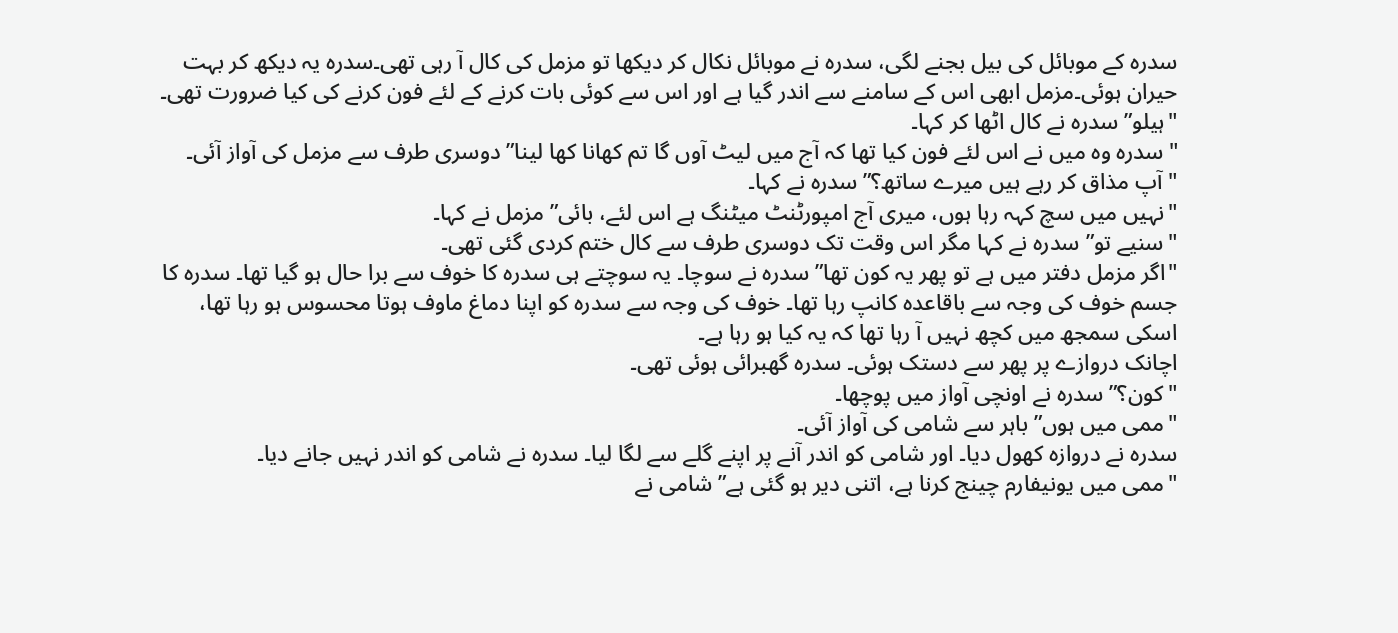سدرہ کے موبائل کی بیل بجنے لگی، سدرہ نے موبائل نکال کر دیکھا تو مزمل کی کال آ رہی تھی۔سدرہ یہ دیکھ کر بہت حیران ہوئی۔مزمل ابھی اس کے سامنے سے اندر گیا ہے اور اس سے کوئی بات کرنے کے لئے فون کرنے کی کیا ضرورت تھی۔
"ہیلو” سدرہ نے کال اٹھا کر کہا۔
"سدرہ وہ میں نے اس لئے فون کیا تھا کہ آج میں لیٹ آوں گا تم کھانا کھا لینا” دوسری طرف سے مزمل کی آواز آئی۔
"آپ مذاق کر رہے ہیں میرے ساتھ؟” سدرہ نے کہا۔
"نہیں میں سچ کہہ رہا ہوں، میری آج امپورٹنٹ میٹنگ ہے اس لئے، بائی” مزمل نے کہا۔
"سنیے تو” سدرہ نے کہا مگر اس وقت تک دوسری طرف سے کال ختم کردی گئی تھی۔
"اگر مزمل دفتر میں ہے تو پھر یہ کون تھا” سدرہ نے سوچا۔ یہ سوچتے ہی سدرہ کا خوف سے برا حال ہو گیا تھا۔ سدرہ کا جسم خوف کی وجہ سے باقاعدہ کانپ رہا تھا۔ خوف کی وجہ سے سدرہ کو اپنا دماغ ماوف ہوتا محسوس ہو رہا تھا، اسکی سمجھ میں کچھ نہیں آ رہا تھا کہ یہ کیا ہو رہا ہے۔
اچانک دروازے پر پھر سے دستک ہوئی۔ سدرہ گھبرائی ہوئی تھی۔
"کون؟” سدرہ نے اونچی آواز میں پوچھا۔
"ممی میں ہوں” باہر سے شامی کی آواز آئی۔
سدرہ نے دروازہ کھول دیا۔ اور شامی کو اندر آنے پر اپنے گلے سے لگا لیا۔ سدرہ نے شامی کو اندر نہیں جانے دیا۔
"ممی میں یونیفارم چینج کرنا ہے، اتنی دیر ہو گئی ہے” شامی نے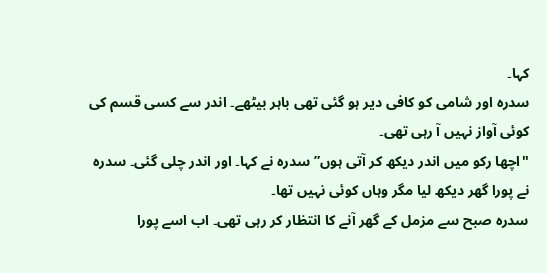کہا۔
سدرہ اور شامی کو کافی دیر ہو گئی تھی باہر بیٹھے۔ اندر سے کسی قسم کی کوئی آواز نہیں آ رہی تھی۔
"اچھا رکو میں اندر دیکھ کر آتی ہوں” سدرہ نے کہا۔ اور اندر چلی گئی۔ سدرہ نے پورا گھر دیکھ لیا مگر وہاں کوئی نہیں تھا۔
سدرہ صبح سے مزمل کے گھر آنے کا انتظار کر رہی تھی۔ اب اسے پورا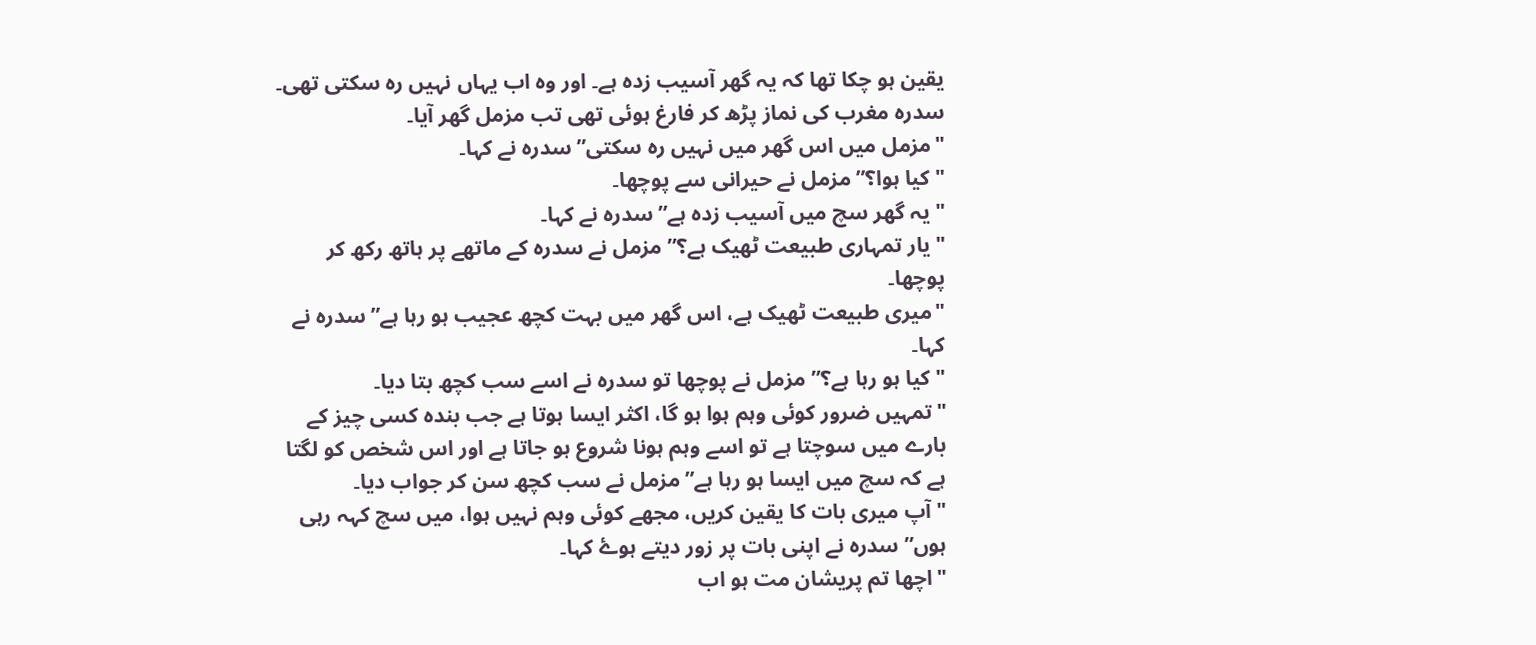یقین ہو چکا تھا کہ یہ گھر آسیب زدہ ہے۔ اور وہ اب یہاں نہیں ره سکتی تھی۔ سدرہ مغرب کی نماز پڑھ کر فارغ ہوئی تھی تب مزمل گھر آیا۔
"مزمل میں اس گھر میں نہیں ره سکتی” سدرہ نے کہا۔
"کیا ہوا؟” مزمل نے حیرانی سے پوچھا۔
"یہ گھر سچ میں آسیب زدہ ہے” سدرہ نے کہا۔
"یار تمہاری طبیعت ٹھیک ہے؟” مزمل نے سدرہ کے ماتھے پر ہاتھ رکھ کر پوچھا۔
"میری طبیعت ٹھیک ہے، اس گھر میں بہت کچھ عجیب ہو رہا ہے” سدرہ نے کہا۔
"کیا ہو رہا ہے؟” مزمل نے پوچھا تو سدرہ نے اسے سب کچھ بتا دیا۔
"تمہیں ضرور کوئی وہم ہوا ہو گا، اکثر ایسا ہوتا ہے جب بندہ کسی چیز کے بارے میں سوچتا ہے تو اسے وہم ہونا شروع ہو جاتا ہے اور اس شخص کو لگتا ہے کہ سچ میں ایسا ہو رہا ہے” مزمل نے سب کچھ سن کر جواب دیا۔
"آپ میری بات کا یقین کریں، مجھے کوئی وہم نہیں ہوا، میں سچ کہہ رہی ہوں” سدرہ نے اپنی بات پر زور دیتے ہوۓ کہا۔
"اچھا تم پریشان مت ہو اب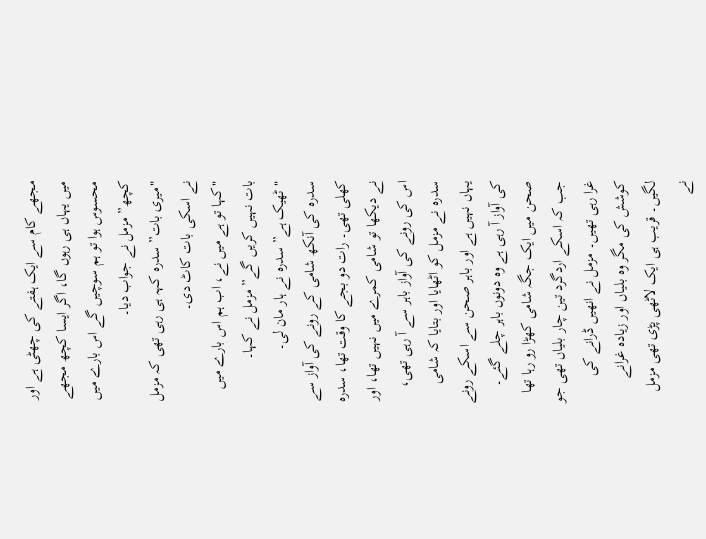مجھے کام سے ایک ہفتے کی چھٹی ہے اور میں یہاں ہی رہوں گا، اگر ایسا کچھ مجھے محسوس ہوا تو ہم سوچیں گے اس بارے میں کچھ” مزمل نے جواب دیا۔
"میری بات” سدرہ کہہ ہی رہی تھی کہ مزمل نے اسکی بات کاٹ دی۔
"کہا تو ہے میں نے، اب ہم اس بارے میں بات نہیں کریں گے” مزمل نے کہا۔
"ٹھیک ہے” سدرہ نے ہار مان لی۔
سدرہ کی آنکھ شامی کے رونے کی آواز سے کھلی تھی۔ رات دو بجے کا وقت تھا، سدرہ نے دیکھا تو شامی کمرے میں نہیں تھا، اور اس کی رونے کی آواز باہر سے آ رہی تھی، سدرہ نے مزمل کو اٹھایا اور بتایا کہ شامی یہاں نہیں ہے اور باہر صحن سے اسکے رونے کی آواز آ رہی ہے وہ دونوں باہر چلے گئے۔
صحن میں ایک جگہ شامی کھڑا رو رہا تھا جب کہ اسکے اردگرد تین چار بلیاں تھی جو غرا رہی تھیں۔ مزمل نے انھیں ڈرانے کی کوشش کی مگر وہ بلیاں اور زیادہ غرانے لگیں۔ قریب ہی ایک لاٹھی پڑی تھی مزمل نے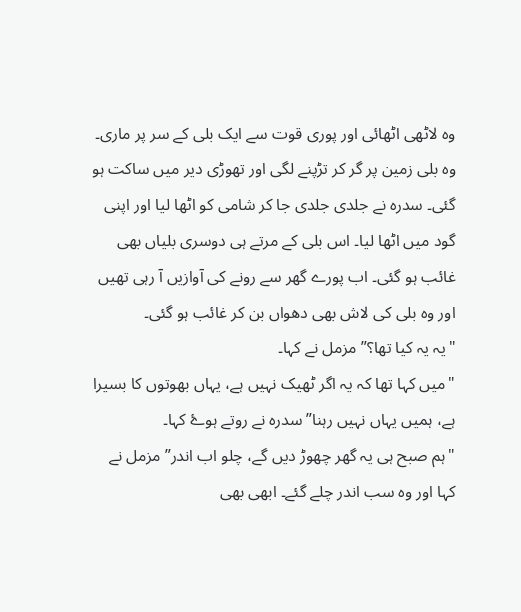وہ لاٹھی اٹھائی اور پوری قوت سے ایک بلی کے سر پر ماری۔ وہ بلی زمین پر گر کر تڑپنے لگی اور تھوڑی دیر میں ساکت ہو گئی۔ سدرہ نے جلدی جلدی جا کر شامی کو اٹھا لیا اور اپنی گود میں اٹھا لیا۔ اس بلی کے مرتے ہی دوسری بلیاں بھی غائب ہو گئی۔ اب پورے گھر سے رونے کی آوازیں آ رہی تھیں اور وہ بلی کی لاش بھی دھواں بن کر غائب ہو گئی۔
"یہ یہ کیا تھا؟” مزمل نے کہا۔
"میں کہا تھا کہ یہ اگر ٹھیک نہیں ہے، یہاں بھوتوں کا بسیرا ہے، ہمیں یہاں نہیں رہنا” سدرہ نے روتے ہوۓ کہا۔
"ہم صبح ہی یہ گھر چھوڑ دیں گے، چلو اب اندر” مزمل نے کہا اور وہ سب اندر چلے گئے۔ ابھی بھی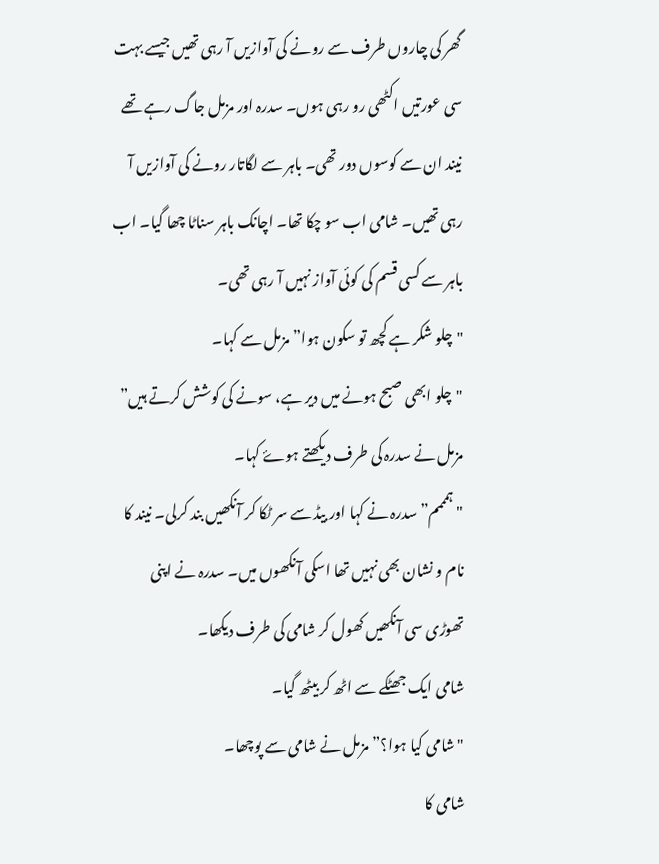گھر کی چاروں طرف سے رونے کی آوازیں آ رہی تھیں جیسے بہت سی عورتیں اکٹھی رو رہی ہوں۔ سدرہ اور مزمل جاگ رہے تھے نیند ان سے کوسوں دور تھی۔ باہر سے لگاتار رونے کی آوازیں آ رہی تھیں۔ شامی اب سو چکا تھا۔ اچانک باہر سناٹا چھا گیا۔ اب باہر سے کسی قسم کی کوئی آواز نہیں آ رہی تھی۔
"چلو شکر ہے کچھ تو سکون ہوا” مزمل سے کہا۔
"چلو ابھی صبح ہونے میں دیر ہے، سونے کی کوشش کرتے ہیں” مزمل نے سدرہ کی طرف دیکھتے ہوۓ کہا۔
"ہمممم” سدرہ نے کہا اور بیڈ سے سر ٹکا کر آنکھیں بند کرلی۔ نیند کا نام و نشان بھی نہیں تھا اسکی آنکھوں میں۔ سدرہ نے اپنی تھوڑی سی آنکھیں کھول کر شامی کی طرف دیکھا۔
شامی ایک جھٹکے سے اٹھ کر بیٹھ گیا۔
"شامی کیا ہوا؟” مزمل نے شامی سے پوچھا۔
شامی کا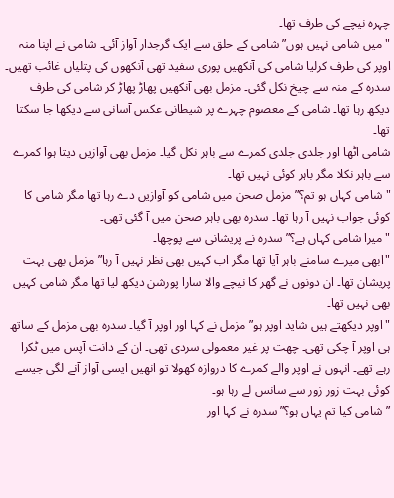چہرہ نیچے کی طرف تھا۔
"میں شامی نہیں ہوں” شامی کے حلق سے ایک گرجدار آواز آئی۔ شامی نے اپنا منہ اوپر کی طرف کرلیا شامی کی آنکھیں پوری سفید تھی آنکھوں کی پتلیاں غائب تھیں۔ سدرہ کے منہ سے چیخ نکل گئی۔ مزمل بھی آنکھیں پھاڑ پھاڑ کر شامی کی طرف دیکھ رہا تھا۔ شامی کے معصوم چہرے پر شیطانی عکس آسانی سے دیکھا جا سکتا تھا۔
شامی اٹھا اور جلدی جلدی کمرے سے باہر نکل گیا۔ مزمل بھی آوازیں دیتا ہوا کمرے سے باہر نکلا مگر باہر کوئی نہیں تھا۔
"شامی کہاں ہو تم؟” مزمل صحن میں شامی کو آوازیں دے رہا تھا مگر شامی کا کوئی جواب نہیں آ رہا تھا۔ سدرہ بھی باہر صحن میں آ گئی تھی۔
"میرا شامی کہاں ہے؟” سدرہ نے پریشانی سے پوچھا۔
"ابھی میرے سامنے باہر آیا تھا مگر اب کہیں بھی نظر نہیں آ رہا” مزمل بھی بہت پریشان تھا۔ ان دونوں نے گھر کا نیچے والا سارا پورشن دیکھ لیا تھا مگر شامی کہیں بھی نہیں تھا۔
"اوپر دیکھتے ہیں شاید اوپر ہو” مزمل نے کہا اور اوپر آ گیا۔ سدرہ بھی مزمل کے ساتھ ہی اوپر آ چکی تھی۔ چھت پر غیر معمولی سردی تھی۔ ان کے دانت آپس میں ٹکرا رہے تھے۔ انہوں نے اوپر والے کمرے کا دروازہ کھولا تو انھیں ایسی آواز آنے لگی جیسے کوئی بہت زور زور سے سانس لے رہا ہو۔
” شامی کیا تم یہاں ہو؟” سدرہ نے کہا اور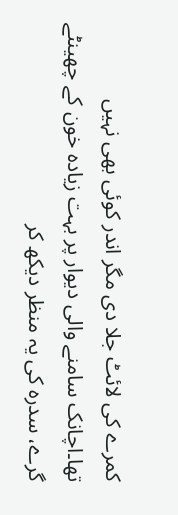کمرے کی لائٹ جلا دی مگر اندر کوئی بھی نہیں تھا۔اچانک سامنے والی دیوار پر بہت زیادہ خون کے چھینٹے گرے، سدرہ کی یہ منظر دیکھ کر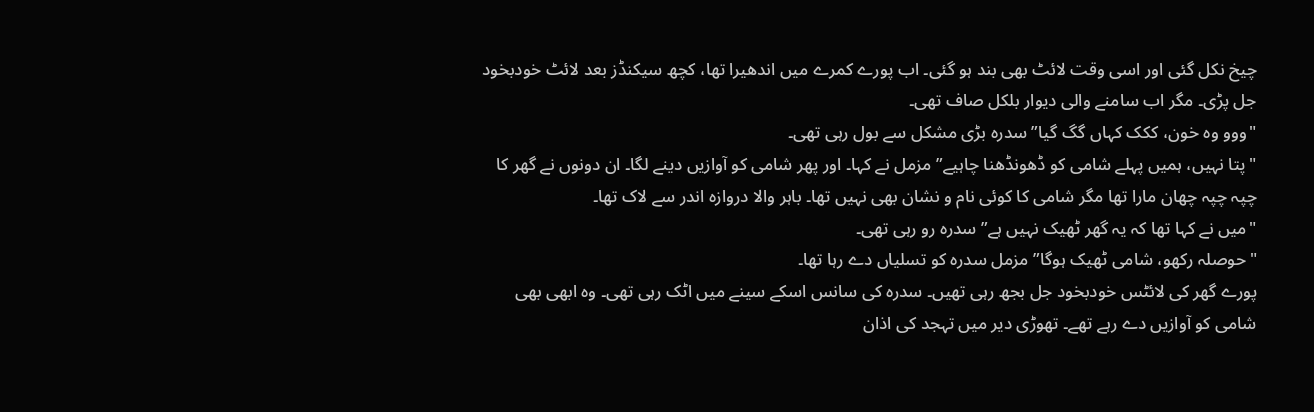چیخ نکل گئی اور اسی وقت لائٹ بھی بند ہو گئی۔ اب پورے کمرے میں اندھیرا تھا، کچھ سیکنڈز بعد لائٹ خودبخود جل پڑی۔ مگر اب سامنے والی دیوار بلکل صاف تھی۔
"ووو وہ خون، ککک کہاں گگ گیا” سدرہ بڑی مشکل سے بول رہی تھی۔
"پتا نہیں، ہمیں پہلے شامی کو ڈھونڈھنا چاہیے” مزمل نے کہا۔ اور پھر شامی کو آوازیں دینے لگا۔ ان دونوں نے گھر کا چپہ چپہ چھان مارا تھا مگر شامی کا کوئی نام و نشان بھی نہیں تھا۔ باہر والا دروازہ اندر سے لاک تھا۔
"میں نے کہا تھا کہ یہ گھر ٹھیک نہیں ہے” سدرہ رو رہی تھی۔
"حوصلہ رکھو، شامی ٹھیک ہوگا” مزمل سدرہ کو تسلیاں دے رہا تھا۔
پورے گھر کی لائٹس خودبخود جل بجھ رہی تھیں۔ سدرہ کی سانس اسکے سینے میں اٹک رہی تھی۔ وہ ابھی بھی شامی کو آوازیں دے رہے تھے۔ تھوڑی دیر میں تہجد کی اذان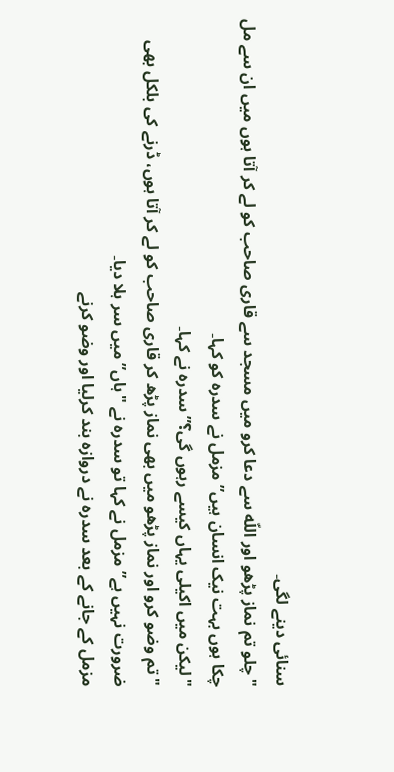سنائی دینے لگی۔
"چلو تم نماز پڑھو اور اللّه سے دعا کرو میں مسجد سے قاری صاحب کو لے کر آتا ہوں میں ان سے مل چکا ہوں بہت نیک انسان ہیں” مزمل نے سدرہ کو کہا۔
"لیکن میں اکیلی یہاں کیسے رہوں گی؟” سدرہ نے کہا۔
"تم وضو کرو اور نماز پڑھو میں بھی نماز پڑھ کر قاری صاحب کو لے کر آتا ہوں، ڈرنے کی بلکل بھی ضرورت نہیں ہے” مزمل نے کہا تو سدرہ نے "ہاں” میں سر ہلا دیا۔
مزمل کے جانے کے بعد سدرہ نے دروازہ بند کرلیا اور وضو کرنے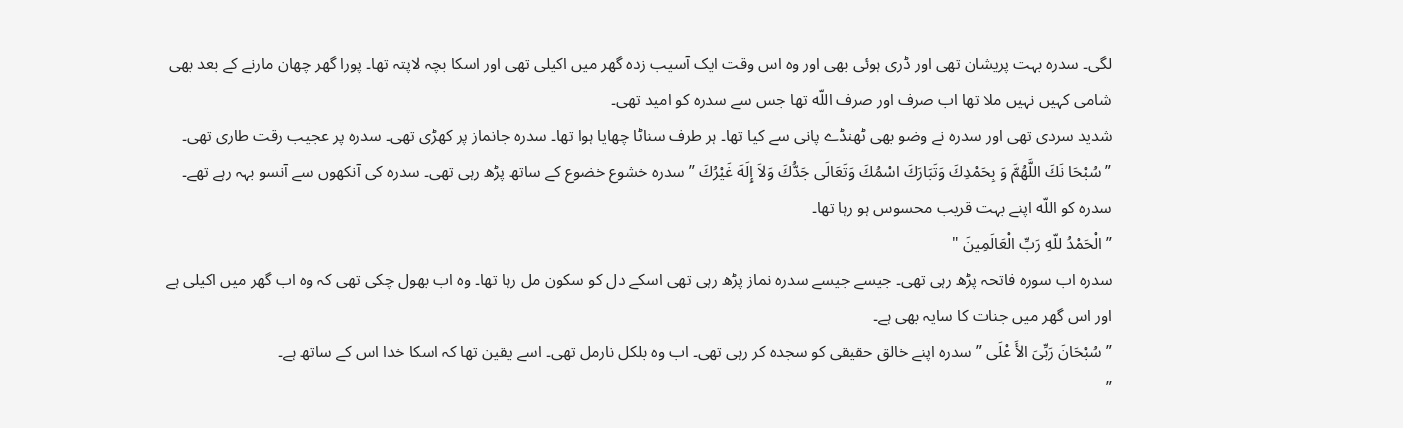لگی۔ سدرہ بہت پریشان تھی اور ڈری ہوئی بھی اور وہ اس وقت ایک آسیب زدہ گھر میں اکیلی تھی اور اسکا بچہ لاپتہ تھا۔ پورا گھر چھان مارنے کے بعد بھی شامی کہیں نہیں ملا تھا اب صرف اور صرف اللّه تھا جس سے سدرہ کو امید تھی۔
شدید سردی تھی اور سدرہ نے وضو بھی ٹھنڈے پانی سے کیا تھا۔ ہر طرف سناٹا چھایا ہوا تھا۔ سدرہ جانماز پر کھڑی تھی۔ سدرہ پر عجیب رقت طاری تھی۔
” سُبْحَا نَكَ اللَّهُمَّ وَ بِحَمْدِكَ وَتَبَارَكَ اسْمُكَ وَتَعَالَى جَدُّكَ وَلاَ إِلَهَ غَيْرُكَ ” سدرہ خشوع خضوع کے ساتھ پڑھ رہی تھی۔ سدرہ کی آنکھوں سے آنسو بہہ رہے تھے۔ سدرہ کو اللّه اپنے بہت قریب محسوس ہو رہا تھا۔
” الْحَمْدُ للّهِ رَبِّ الْعَالَمِينَ "
سدرہ اب سورہ فاتحہ پڑھ رہی تھی۔ جیسے جیسے سدرہ نماز پڑھ رہی تھی اسکے دل کو سکون مل رہا تھا۔ وہ اب بھول چکی تھی کہ وہ اب گھر میں اکیلی ہے اور اس گھر میں جنات کا سایہ بھی ہے۔
” سُبْحَانَ رَبِّىَ الأَ عْلَى ” سدرہ اپنے خالق حقیقی کو سجدہ کر رہی تھی۔ اب وہ بلکل نارمل تھی۔ اسے یقین تھا کہ اسکا خدا اس کے ساتھ ہے۔
”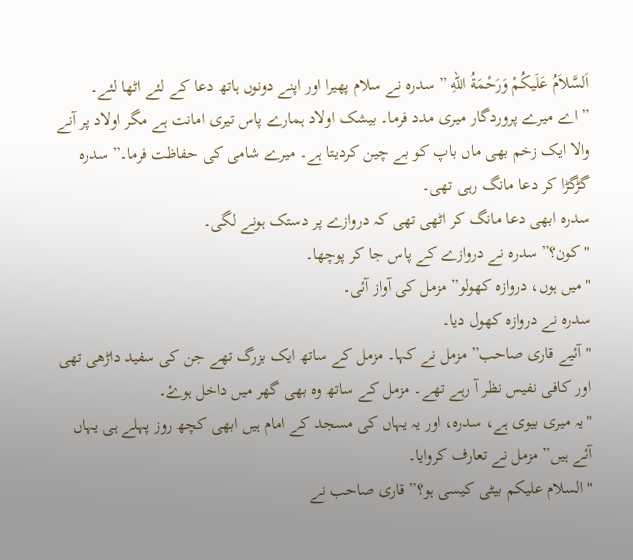اَلسَّلاَمُ عَلَيكُمْ وَرَحْمَةُ اللهِ ” سدرہ نے سلام پھیرا اور اپنے دونوں ہاتھ دعا کے لئے اٹھا لئے۔
” اے میرے پروردگار میری مدد فرما۔ بیشک اولاد ہمارے پاس تیری امانت ہے مگر اولاد پر آنے والا ایک زخم بھی ماں باپ کو بے چین کردیتا ہے۔ میرے شامی کی حفاظت فرما۔” سدرہ گڑگڑا کر دعا مانگ رہی تھی۔
سدرہ ابھی دعا مانگ کر اٹھی تھی کہ دروازے پر دستک ہونے لگی۔
"کون؟” سدرہ نے دروازے کے پاس جا کر پوچھا۔
"میں ہوں، دروازہ کھولو” مزمل کی آواز آئی۔
سدرہ نے دروازہ کھول دیا۔
"آئیے قاری صاحب” مزمل نے کہا۔ مزمل کے ساتھ ایک بزرگ تھے جن کی سفید داڑھی تھی اور کافی نفیس نظر آ رہے تھے۔ مزمل کے ساتھ وہ بھی گھر میں داخل ہوۓ۔
"یہ میری بیوی ہے، سدرہ، اور یہ یہاں کی مسجد کے امام ہیں ابھی کچھ روز پہلے ہی یہاں آئے ہیں” مزمل نے تعارف کروایا۔
"السلام علیکم بیٹی کیسی ہو؟” قاری صاحب نے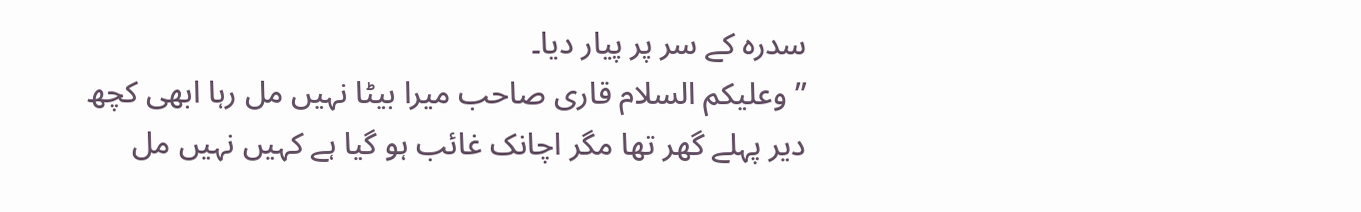سدرہ کے سر پر پیار دیا۔
” وعلیکم السلام قاری صاحب میرا بیٹا نہیں مل رہا ابھی کچھ دیر پہلے گھر تھا مگر اچانک غائب ہو گیا ہے کہیں نہیں مل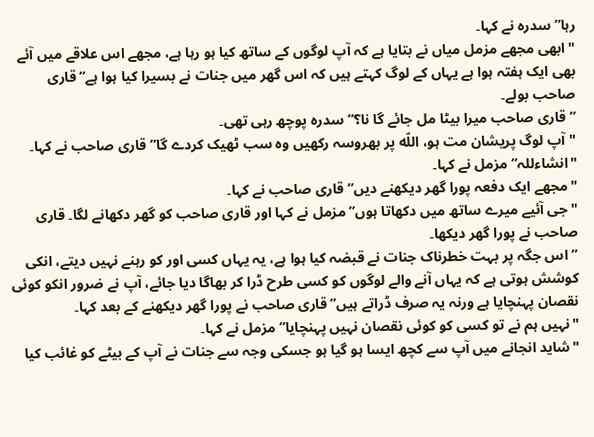رہا” سدرہ نے کہا۔
"ابھی مجھے مزمل میاں نے بتایا ہے کہ آپ لوگوں کے ساتھ کیا ہو رہا ہے، مجھے اس علاقے میں آئے بھی ایک ہفتہ ہوا ہے یہاں کے لوگ کہتے ہیں کہ اس گھر میں جنات نے بسیرا کیا ہوا ہے” قاری صاحب بولے۔
” قاری صاحب میرا بیٹا مل جائے گا نا؟” سدرہ پوچھ رہی تھی۔
"آپ لوگ پریشان مت ہو، اللّه پر بھروسہ رکھیں وہ سب ٹھیک کردے گا” قاری صاحب نے کہا۔
"انشاءللہ” مزمل نے کہا۔
"مجھے ایک دفعہ پورا گھر دیکھنے دیں” قاری صاحب نے کہا۔
"جی آئیے میرے ساتھ میں دکھاتا ہوں” مزمل نے کہا اور قاری صاحب کو گھر دکھانے لگا۔ قاری صاحب نے پورا گھر دیکھا۔
” اس جگہ پر بہت خطرناک جنات نے قبضہ کیا ہوا ہے، یہ یہاں کسی اور کو رہنے نہیں دیتے، انکی کوشش ہوتی ہے کہ یہاں آنے والے لوگوں کو کسی طرح ڈرا کر بھاگا دیا جائے، آپ نے ضرور انکو کوئی نقصان پہنچایا ہے ورنہ یہ صرف ڈراتے ہیں” قاری صاحب نے پورا گھر دیکھنے کے بعد کہا۔
"نہیں ہم نے تو کسی کو کوئی نقصان نہیں پہنچایا” مزمل نے کہا۔
"شاید انجانے میں آپ سے کچھ ایسا ہو گیا ہو جسکی وجہ سے جنات نے آپ کے بیٹے کو غائب کیا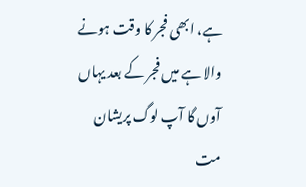ہے، ابھی فجر کا وقت ہونے والا ہے میں فجر کے بعد یہاں آوں گا آپ لوگ پریشان مت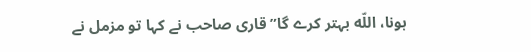ہونا، اللّه بہتر کرے گا” قاری صاحب نے کہا تو مزمل نے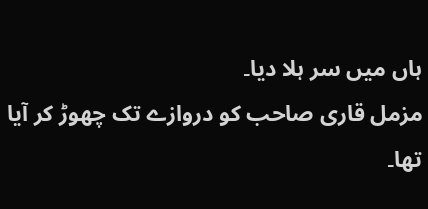ہاں میں سر ہلا دیا۔
مزمل قاری صاحب کو دروازے تک چھوڑ کر آیا تھا۔